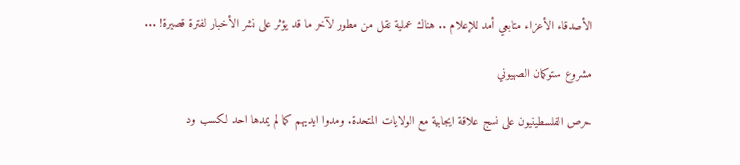الأصدقاء الأعزاء متابعي أمد للإعلام .. هناك عملية نقل من مطور لآخر ما قد يؤثر على نشر الأخبار لفترة قصيرة! ...

مشروع ستوكمان الصهيوني

حرص الفلسطينيون على نسج علاقة ايجابية مع الولايات المتحدة. ومدوا ايديهم كما لم يمدها احد لكسب ود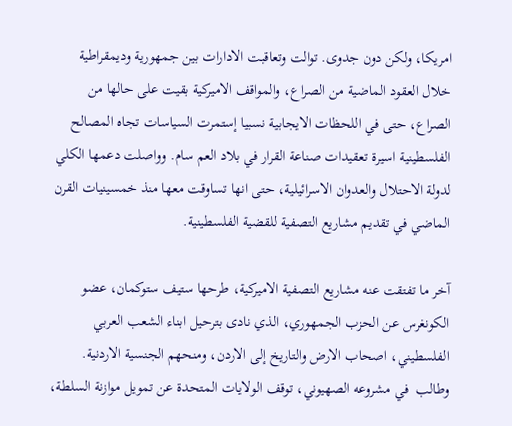امريكا، ولكن دون جدوى. توالت وتعاقبت الادارات بين جمهورية وديمقراطية خلال العقود الماضية من الصراع، والمواقف الاميركية بقيت على حالها من الصراع، حتى في اللحظات الايجابية نسبيا إستمرت السياسات تجاه المصالح الفلسطينية اسيرة تعقيدات صناعة القرار في بلاد العم سام. وواصلت دعمها الكلي لدولة الاحتلال والعدوان الاسرائيلية، حتى انها تساوقت معها منذ خمسينيات القرن الماضي في تقديم مشاريع التصفية للقضية الفلسطينية.

آخر ما تفتقت عنه مشاريع التصفية الاميركية، طرحها ستيف ستوكمان، عضو الكونغرس عن الحزب الجمهوري، الذي نادى بترحيل ابناء الشعب العربي الفلسطيني، اصحاب الارض والتاريخ إلى الاردن، ومنحهم الجنسية الاردنية. وطالب  في مشروعه الصهيوني، توقف الولايات المتحدة عن تمويل موازنة السلطة،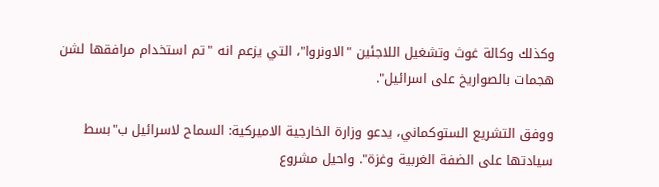وكذلك وكالة غوث وتشغيل اللاجئين "الاونروا"، التي يزعم انه "تم استخدام مرافقها لشن هجمات بالصواريخ على اسرائيل".

ووفق التشريع الستوكماني، يدعو وزارة الخارجية الاميركية: السماح لاسرائيل ب"بسط سيادتها على الضفة الغربية وغزة". واحيل مشروع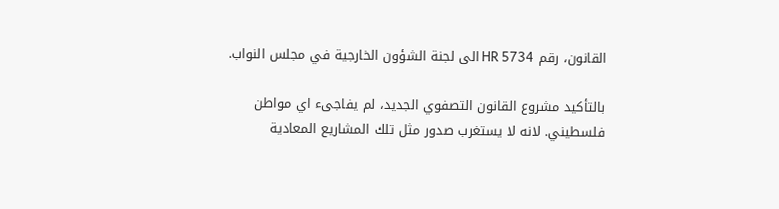القانون، رقم HR 5734 الى لجنة الشؤون الخارجية في مجلس النواب.

بالتأكيد مشروع القانون التصفوي الجديد، لم يفاجىء اي مواطن فلسطيني. لانه لا يستغرب صدور مثل تلك المشاريع المعادية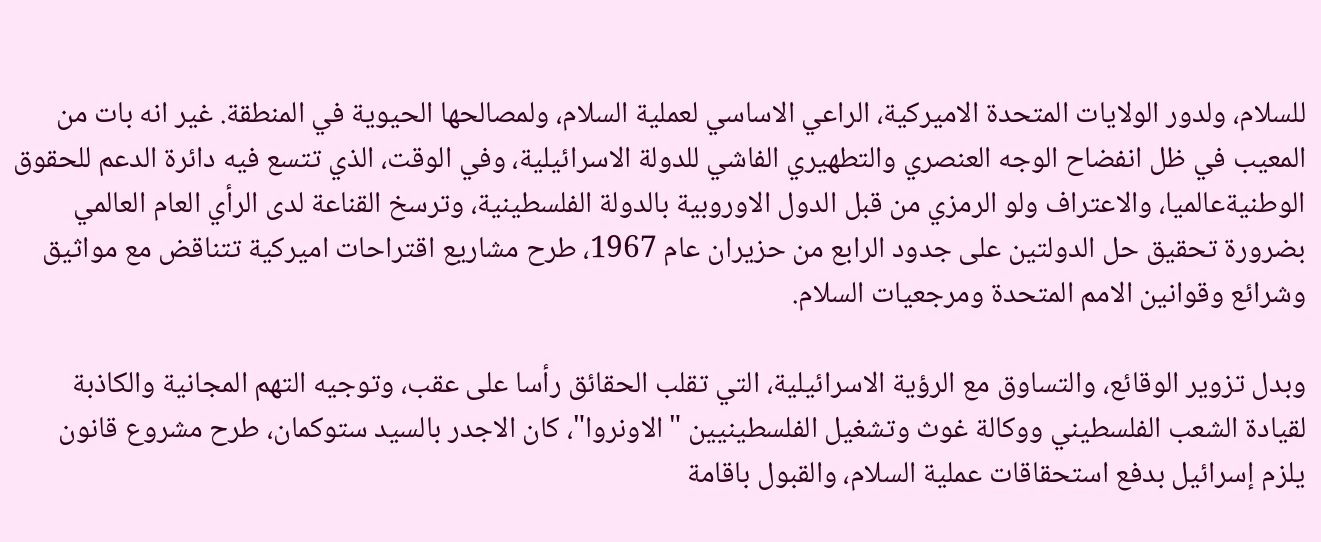للسلام، ولدور الولايات المتحدة الاميركية، الراعي الاساسي لعملية السلام، ولمصالحها الحيوية في المنطقة. غير انه بات من المعيب في ظل انفضاح الوجه العنصري والتطهيري الفاشي للدولة الاسرائيلية، وفي الوقت، الذي تتسع فيه دائرة الدعم للحقوق الوطنيةعالميا، والاعتراف ولو الرمزي من قبل الدول الاوروبية بالدولة الفلسطينية، وترسخ القناعة لدى الرأي العام العالمي بضرورة تحقيق حل الدولتين على جدود الرابع من حزيران عام 1967، طرح مشاريع اقتراحات اميركية تتناقض مع مواثيق وشرائع وقوانين الامم المتحدة ومرجعيات السلام.

وبدل تزوير الوقائع، والتساوق مع الرؤية الاسرائيلية، التي تقلب الحقائق رأسا على عقب، وتوجيه التهم المجانية والكاذبة  لقيادة الشعب الفلسطيني ووكالة غوث وتشغيل الفلسطينيين "الاونروا"، كان الاجدر بالسيد ستوكمان، طرح مشروع قانون يلزم إسرائيل بدفع استحقاقات عملية السلام، والقبول باقامة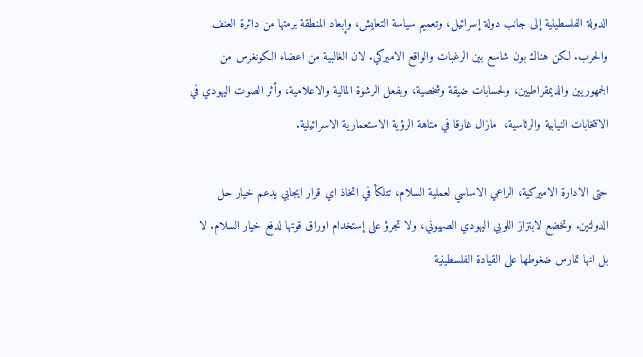الدولة الفلسطينية إلى جانب دولة إسرائيل، وتعميم سياسة التعايش، وإبعاد المنطقة برمتها من دائرة العنف والحرب. لكن هناك بون شاسع بين الرغبات والواقع الاميركي. لان الغالبية من اعضاء الكونغرس من الجمهوريين والديمقراطيين، ولحسابات ضيقة وشخصية، وبفعل الرشوة المالية والاعلامية، وأثر الصوت اليهودي في الانتخابات النيابية والرئاسية،  مازال غارقا في متاهة الرؤية الاستعمارية الاسرائيلية.

حتى الادارة الاميركية، الراعي الاساسي لعملية السلام، تتلكأ في اتخاذ اي قرار ايجابي يدعم خيار حل الدولتين. وتخضع لابتزاز اللوبي اليهودي الصهيوني، ولا تجرؤ على إستخدام اوراق قوتها لدفع خيار السلام. لا بل انها تمارس ضغوطها على القيادة الفلسطينية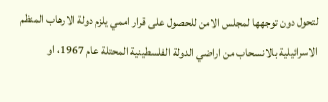لتحول دون توجهها لمجلس الامن للحصول على قرار اممي يلزم دولة الارهاب المنظم الاسرائيلية بالانسحاب من اراضي الدولة الفلسطينية المحتلة عام 1967، او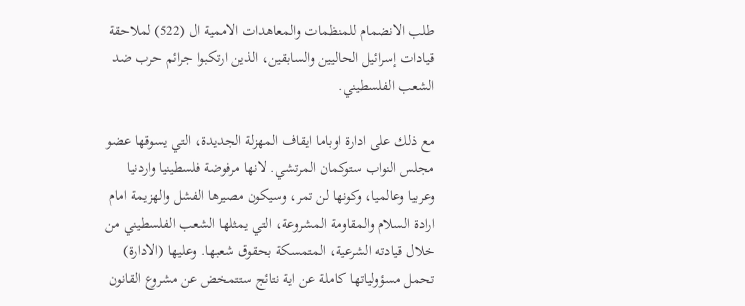طلب الانضمام للمنظمات والمعاهدات الاممية ال (522) لملاحقة قيادات إسرائيل الحاليين والسابقين، الذين ارتكبوا جرائم حرب ضد الشعب الفلسطيني.

مع ذلك على ادارة اوباما ايقاف المهزلة الجديدة، التي يسوقها عضو مجلس النواب ستوكمان المرتشي. لانها مرفوضة فلسطينيا واردنيا وعربيا وعالميا، وكونها لن تمر، وسيكون مصيرها الفشل والهزيمة امام ارادة السلام والمقاومة المشروعة، التي يمثلها الشعب الفلسطيني من خلال قيادته الشرعية، المتمسكة بحقوق شعبها. وعليها (الادارة) تحمل مسؤولياتها كاملة عن اية نتائج ستتمخض عن مشروع القانون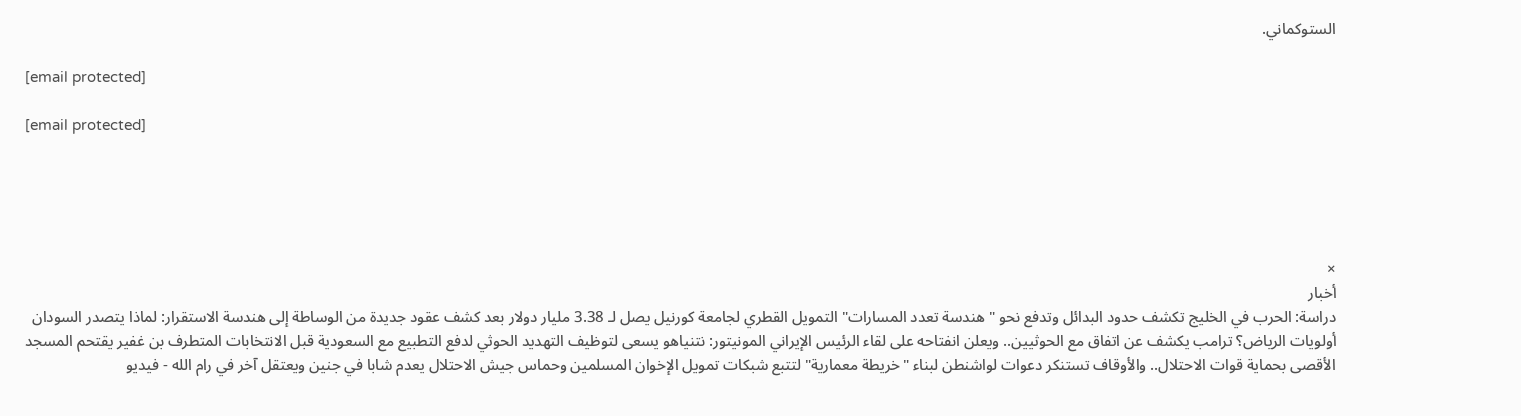الستوكماني.

[email protected]

[email protected]





×
أخبار
دراسة: الحرب في الخليج تكشف حدود البدائل وتدفع نحو "هندسة تعدد المسارات" التمويل القطري لجامعة كورنيل يصل لـ 3.38 مليار دولار بعد كشف عقود جديدة من الوساطة إلى هندسة الاستقرار: لماذا يتصدر السودان أولويات الرياض؟ ترامب يكشف عن اتفاق مع الحوثيين.. ويعلن انفتاحه على لقاء الرئيس الإيراني المونيتور: نتنياهو يسعى لتوظيف التهديد الحوثي لدفع التطبيع مع السعودية قبل الانتخابات المتطرف بن غفير يقتحم المسجد الأقصى بحماية قوات الاحتلال.. والأوقاف تستنكر دعوات لواشنطن لبناء "خريطة معمارية" لتتبع شبكات تمويل الإخوان المسلمين وحماس جيش الاحتلال يعدم شابا في جنين ويعتقل آخر في رام الله - فيديو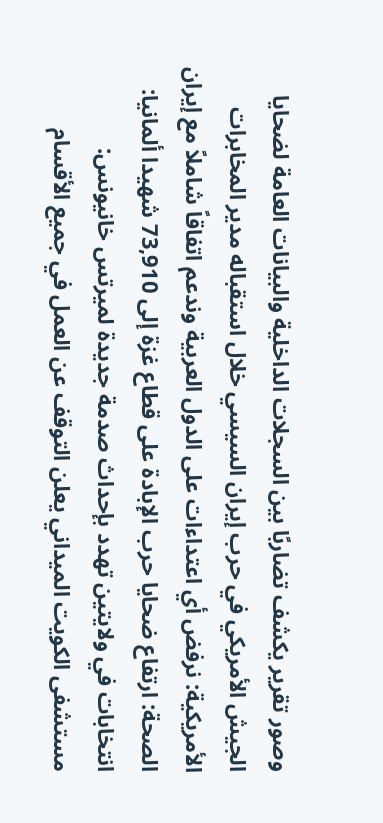وصور تقرير يكشف تضاربًا بين السجلات الداخلية والبيانات العامة لضحايا الجيش الأمريكي في حرب إيران السيسي خلال استقباله مدير المخابرات الأمريكية: نرفض أي اعتداءات على الدول العربية وندعم اتفاقاً شاملاً مع إيران الصحة: ارتفاع ضحايا حرب الإبادة على قطاع غزة إلى 73,910 شهيدا ألمانيا: انتخابات في ولايتين تهدد بإحداث صدمة جديدة لميرتس خانيونس: مستشفى الكويت الميداني يعلن التوقف عن العمل في جميع الأقسام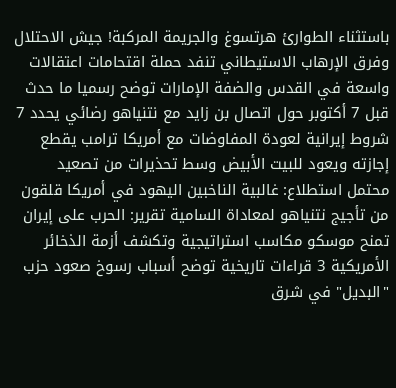باستثناء الطوارئ هرتسوغ والجريمة المركبة! جيش الاحتلال وفرق الإرهاب الاستيطاني تنفد حملة اقتحامات اعتقالات واسعة في القدس والضفة الإمارات توضح رسميا ما حدث قبل 7 أكتوبر حول اتصال بن زايد مع نتنياهو رضائي يحدد 7 شروط إيرانية لعودة المفاوضات مع أمريكا ترامب يقطع إجازته ويعود للبيت الأبيض وسط تحذيرات من تصعيد محتمل استطلاع: غالبية الناخبين اليهود في أمريكا قلقون من تأجيج نتنياهو لمعاداة السامية تقرير: الحرب على إيران تمنح موسكو مكاسب استراتيجية وتكشف أزمة الذخائر الأمريكية 3 قراءات تاريخية توضح أسباب رسوخ صعود حزب "البديل" في شرق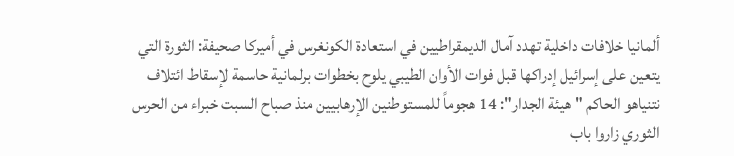ألمانيا خلافات داخلية تهدد آمال الديمقراطيين في استعادة الكونغرس في أميركا صحيفة: الثورة التي يتعين على إسرائيل إدراكها قبل فوات الأوان الطيبي يلوح بخطوات برلمانية حاسمة لإسقاط ائتلاف نتنياهو الحاكم "هيئة الجدار": 14 هجوماً للمستوطنين الإرهابيين منذ صباح السبت خبراء من الحرس الثوري زاروا باب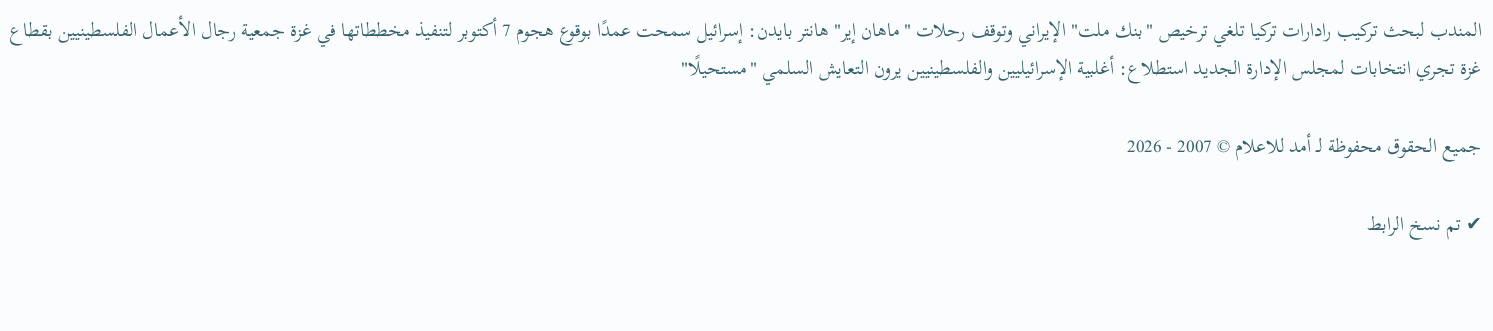المندب لبحث تركيب رادارات تركيا تلغي ترخيص "بنك ملت" الإيراني وتوقف رحلات "ماهان إير" هانتر بايدن: إسرائيل سمحت عمدًا بوقوع هجوم 7 أكتوبر لتنفيذ مخططاتها في غزة جمعية رجال الأعمال الفلسطينيين بقطاع غزة تجري انتخابات لمجلس الإدارة الجديد استطلاع: أغلبية الإسرائيليين والفلسطينيين يرون التعايش السلمي "مستحيلًا"

جميع الحقوق محفوظة لـ أمد للاعلام © 2007 - 2026

✔ تم نسخ الرابط